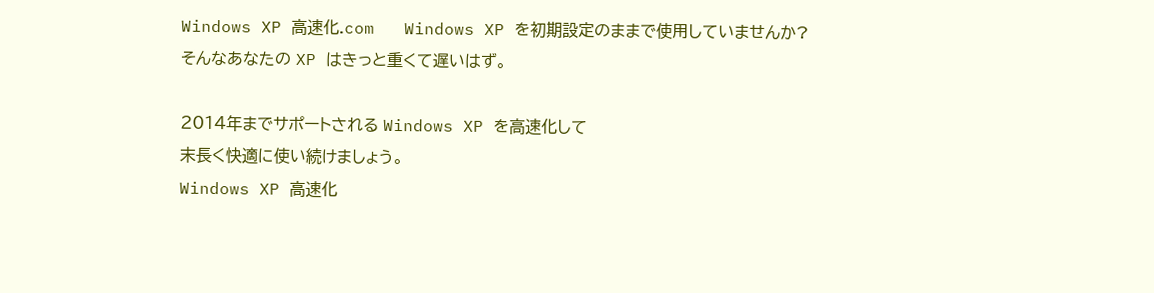Windows XP 高速化.com   Windows XP を初期設定のままで使用していませんか?
そんなあなたの XP はきっと重くて遅いはず。

2014年までサポートされる Windows XP を高速化して
末長く快適に使い続けましょう。
Windows XP 高速化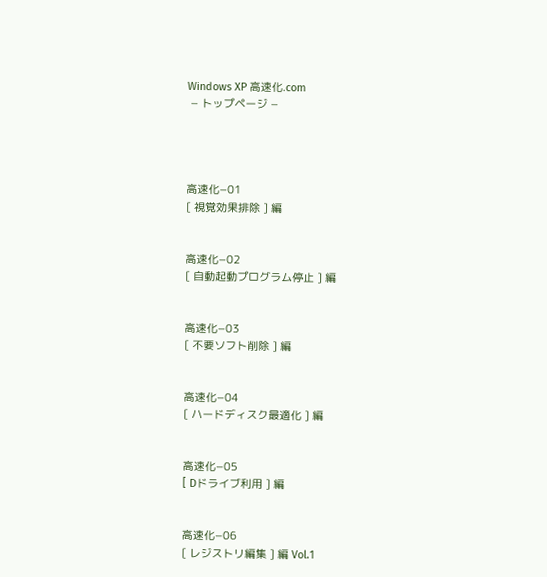Windows XP 高速化.com
 − トップページ −




高速化−01
[ 視覚効果排除 ] 編


高速化−02
[ 自動起動プログラム停止 ] 編


高速化−03
[ 不要ソフト削除 ] 編


高速化−04
[ ハードディスク最適化 ] 編


高速化−05
[ Dドライブ利用 ] 編


高速化−06
[ レジストリ編集 ] 編 Vol.1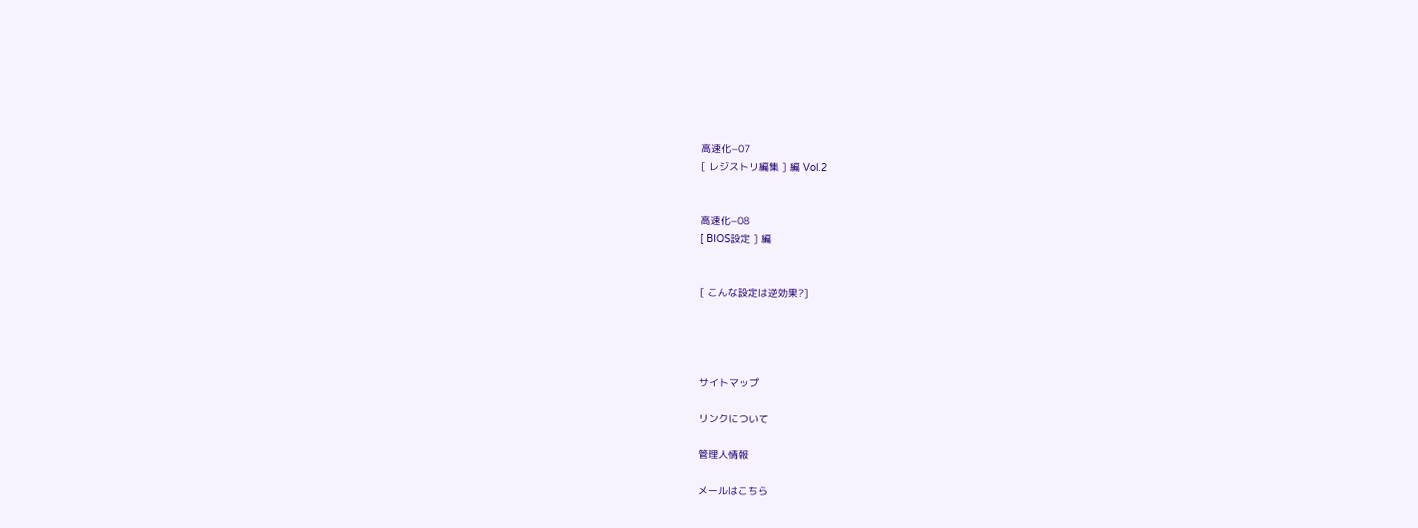高速化−07
[ レジストリ編集 ] 編 Vol.2


高速化−08
[ BIOS設定 ] 編


[ こんな設定は逆効果?]




サイトマップ

リンクについて

管理人情報

メールはこちら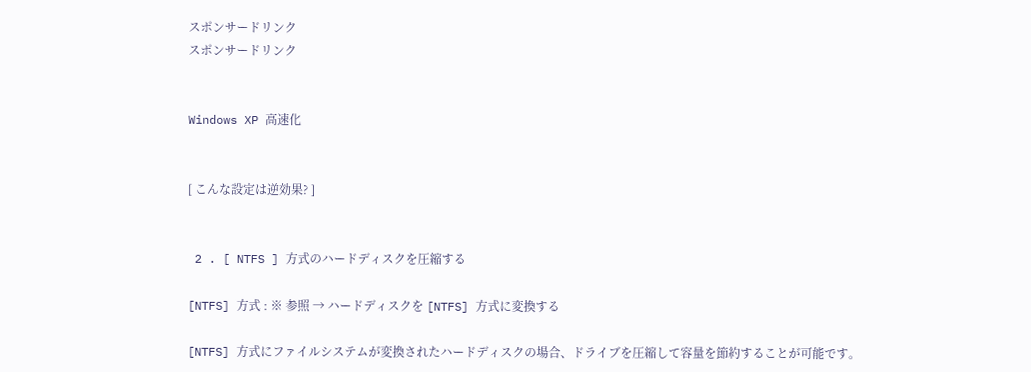スポンサードリンク
スポンサードリンク


Windows XP 高速化


[ こんな設定は逆効果? ]


 2 . [ NTFS ] 方式のハードディスクを圧縮する

[NTFS] 方式 : ※ 参照 → ハードディスクを [NTFS] 方式に変換する

[NTFS] 方式にファイルシステムが変換されたハードディスクの場合、ドライブを圧縮して容量を節約することが可能です。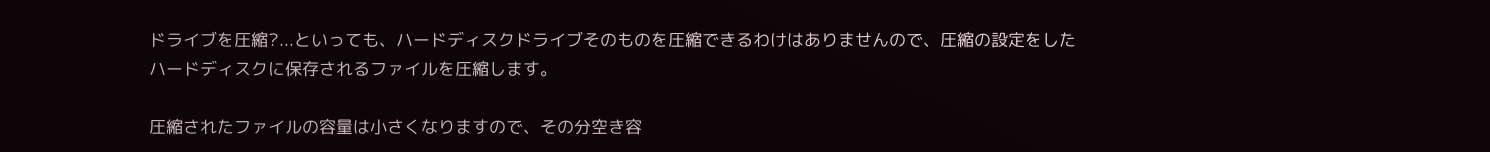ドライブを圧縮?...といっても、ハードディスクドライブそのものを圧縮できるわけはありませんので、圧縮の設定をしたハードディスクに保存されるファイルを圧縮します。

圧縮されたファイルの容量は小さくなりますので、その分空き容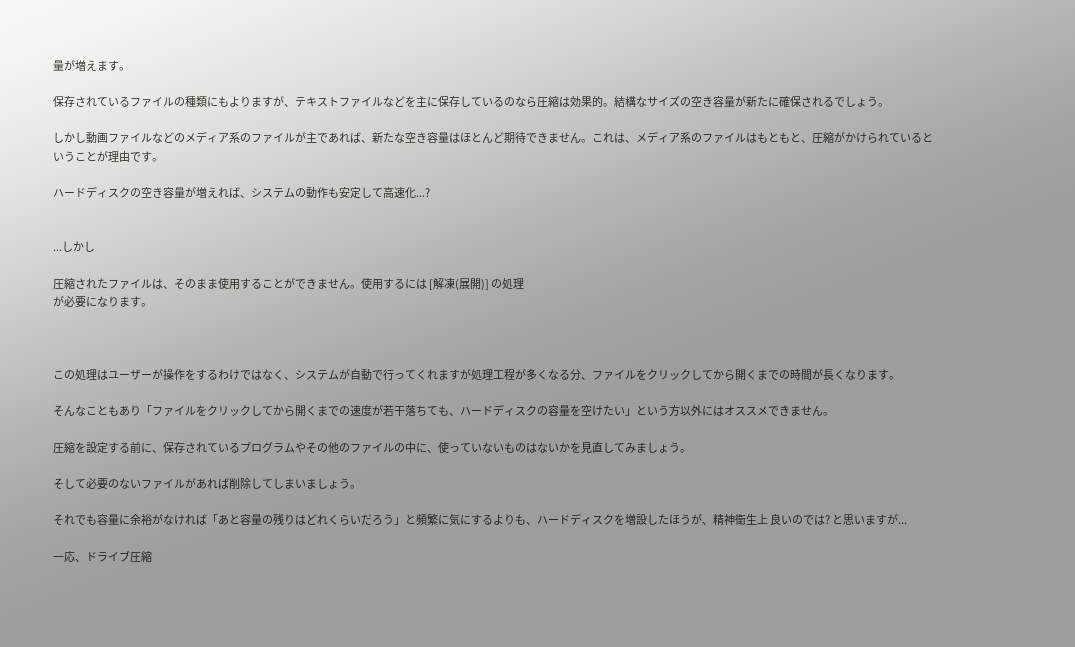量が増えます。

保存されているファイルの種類にもよりますが、テキストファイルなどを主に保存しているのなら圧縮は効果的。結構なサイズの空き容量が新たに確保されるでしょう。

しかし動画ファイルなどのメディア系のファイルが主であれば、新たな空き容量はほとんど期待できません。これは、メディア系のファイルはもともと、圧縮がかけられているということが理由です。

ハードディスクの空き容量が増えれば、システムの動作も安定して高速化...?


...しかし

圧縮されたファイルは、そのまま使用することができません。使用するには [解凍(展開)] の処理
が必要になります。



この処理はユーザーが操作をするわけではなく、システムが自動で行ってくれますが処理工程が多くなる分、ファイルをクリックしてから開くまでの時間が長くなります。

そんなこともあり「ファイルをクリックしてから開くまでの速度が若干落ちても、ハードディスクの容量を空けたい」という方以外にはオススメできません。

圧縮を設定する前に、保存されているプログラムやその他のファイルの中に、使っていないものはないかを見直してみましょう。

そして必要のないファイルがあれば削除してしまいましょう。

それでも容量に余裕がなければ「あと容量の残りはどれくらいだろう」と頻繁に気にするよりも、ハードディスクを増設したほうが、精神衛生上 良いのでは? と思いますが...

一応、ドライブ圧縮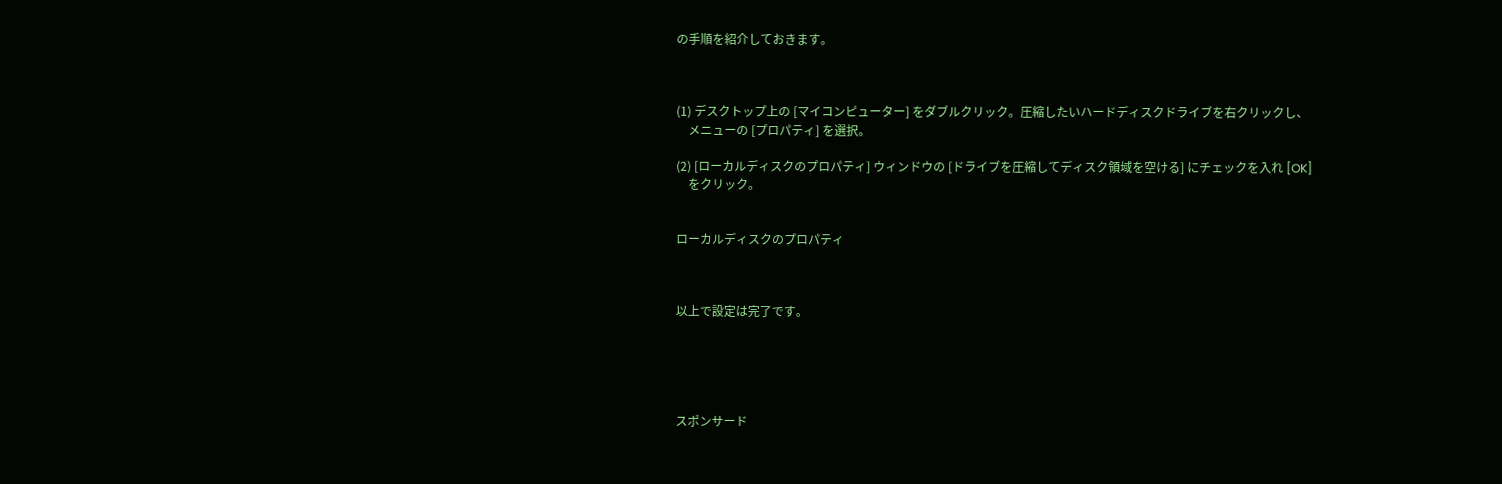の手順を紹介しておきます。



(1) デスクトップ上の [マイコンピューター] をダブルクリック。圧縮したいハードディスクドライブを右クリックし、
    メニューの [プロパティ] を選択。

(2) [ローカルディスクのプロパティ] ウィンドウの [ドライブを圧縮してディスク領域を空ける] にチェックを入れ [OK]
    をクリック。


ローカルディスクのプロパティ



以上で設定は完了です。





スポンサード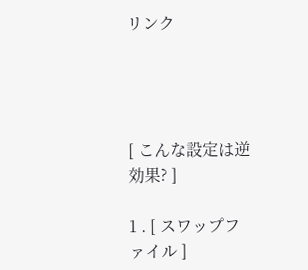リンク




[ こんな設定は逆効果? ]

1 . [ スワップファイル ]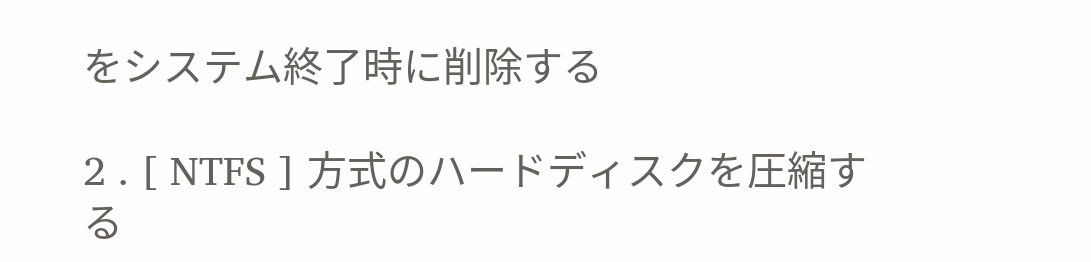をシステム終了時に削除する

2 . [ NTFS ] 方式のハードディスクを圧縮する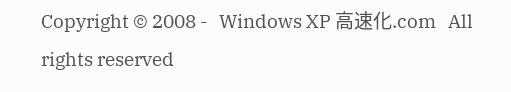Copyright © 2008 -   Windows XP 高速化.com   All rights reserved